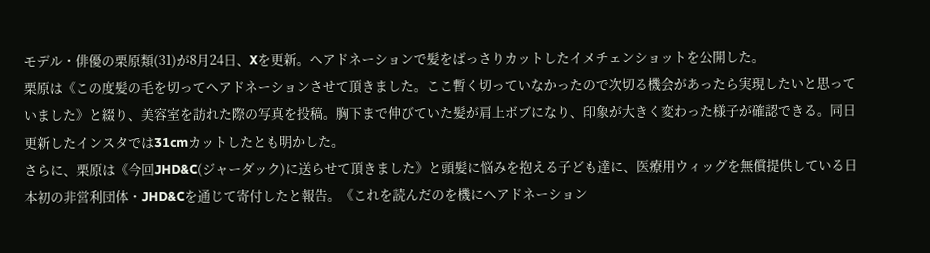モデル・俳優の栗原類(31)が8月24日、Xを更新。ヘアドネーションで髪をばっさりカットしたイメチェンショットを公開した。
栗原は《この度髪の毛を切ってヘアドネーションさせて頂きました。ここ暫く切っていなかったので次切る機会があったら実現したいと思っていました》と綴り、美容室を訪れた際の写真を投稿。胸下まで伸びていた髪が肩上ボブになり、印象が大きく変わった様子が確認できる。同日更新したインスタでは31cmカットしたとも明かした。
さらに、栗原は《今回JHD&C(ジャーダック)に送らせて頂きました》と頭髪に悩みを抱える子ども達に、医療用ウィッグを無償提供している日本初の非営利団体・JHD&Cを通じて寄付したと報告。《これを読んだのを機にヘアドネーション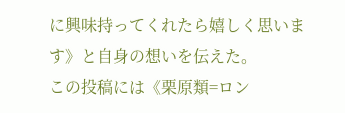に興味持ってくれたら嬉しく思います》と自身の想いを伝えた。
この投稿には《栗原類=ロン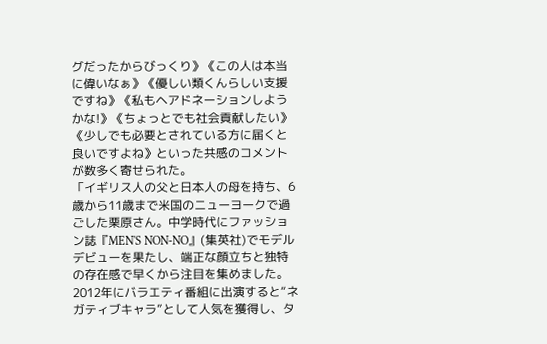グだったからびっくり》《この人は本当に偉いなぁ》《優しい類くんらしい支援ですね》《私もヘアドネーションしようかな!》《ちょっとでも社会貢献したい》《少しでも必要とされている方に届くと良いですよね》といった共感のコメントが数多く寄せられた。
「イギリス人の父と日本人の母を持ち、6歳から11歳まで米国のニューヨークで過ごした栗原さん。中学時代にファッション誌『MEN'S NON-NO』(集英社)でモデルデビューを果たし、端正な顔立ちと独特の存在感で早くから注目を集めました。
2012年にバラエティ番組に出演すると“ネガティブキャラ”として人気を獲得し、タ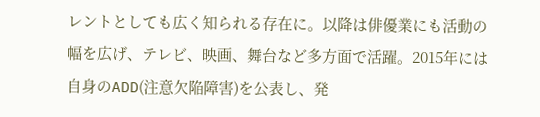レントとしても広く知られる存在に。以降は俳優業にも活動の幅を広げ、テレビ、映画、舞台など多方面で活躍。2015年には自身のADD(注意欠陥障害)を公表し、発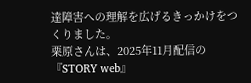達障害への理解を広げるきっかけをつくりました。
栗原さんは、2025年11月配信の『STORY web』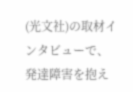(光文社)の取材インタビューで、発達障害を抱え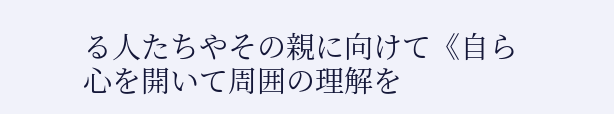る人たちやその親に向けて《自ら心を開いて周囲の理解を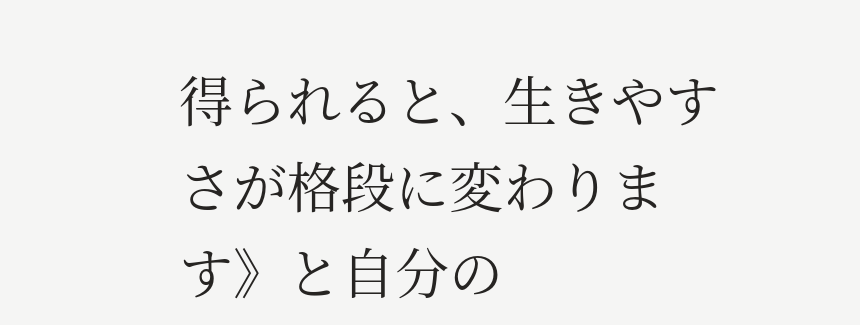得られると、生きやすさが格段に変わります》と自分の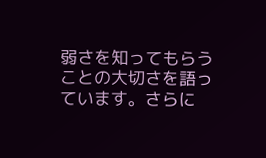弱さを知ってもらうことの大切さを語っています。さらに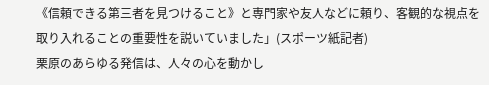《信頼できる第三者を見つけること》と専門家や友人などに頼り、客観的な視点を取り入れることの重要性を説いていました」(スポーツ紙記者)
栗原のあらゆる発信は、人々の心を動かし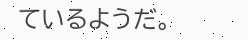ているようだ。